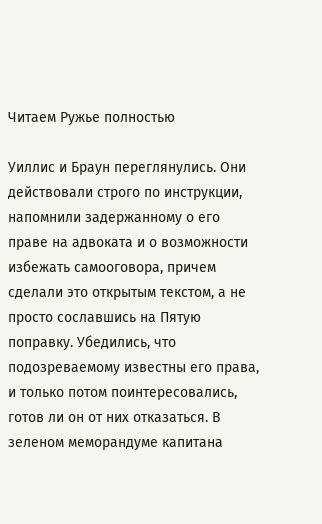Читаем Ружье полностью

Уиллис и Браун переглянулись. Они действовали строго по инструкции, напомнили задержанному о его праве на адвоката и о возможности избежать самооговора, причем сделали это открытым текстом, а не просто сославшись на Пятую поправку. Убедились, что подозреваемому известны его права, и только потом поинтересовались, готов ли он от них отказаться. В зеленом меморандуме капитана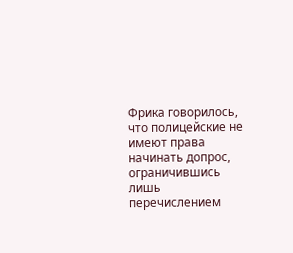Фрика говорилось, что полицейские не имеют права начинать допрос, ограничившись лишь перечислением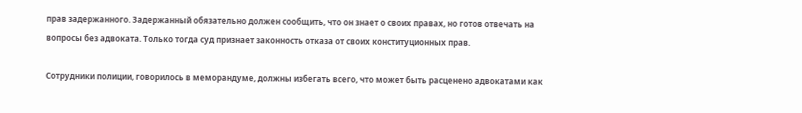прав задержанного. Задержанный обязательно должен сообщить, что он знает о своих правах, но готов отвечать на вопросы без адвоката. Только тогда суд признает законность отказа от своих конституционных прав.

Сотрудники полиции, говорилось в меморандуме, должны избегать всего, что может быть расценено адвокатами как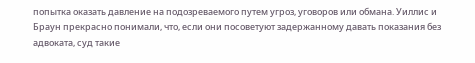попытка оказать давление на подозреваемого путем угроз, уговоров или обмана. Уиллис и Браун прекрасно понимали, что, если они посоветуют задержанному давать показания без адвоката, суд такие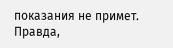показания не примет. Правда,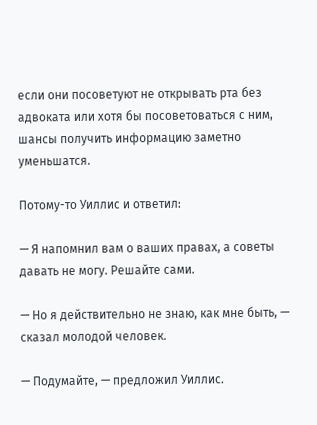если они посоветуют не открывать рта без адвоката или хотя бы посоветоваться с ним, шансы получить информацию заметно уменьшатся.

Потому-то Уиллис и ответил:

— Я напомнил вам о ваших правах, а советы давать не могу. Решайте сами.

— Но я действительно не знаю, как мне быть, — сказал молодой человек.

— Подумайте, — предложил Уиллис.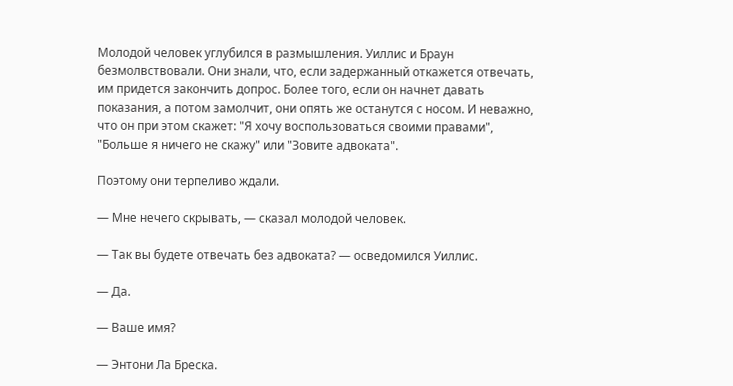Молодой человек углубился в размышления. Уиллис и Браун безмолвствовали. Они знали, что, если задержанный откажется отвечать, им придется закончить допрос. Более того, если он начнет давать показания, а потом замолчит, они опять же останутся с носом. И неважно, что он при этом скажет: "Я хочу воспользоваться своими правами", "Больше я ничего не скажу" или "Зовите адвоката".

Поэтому они терпеливо ждали.

— Мне нечего скрывать, — сказал молодой человек.

— Так вы будете отвечать без адвоката? — осведомился Уиллис.

— Да.

— Ваше имя?

— Энтони Ла Бреска.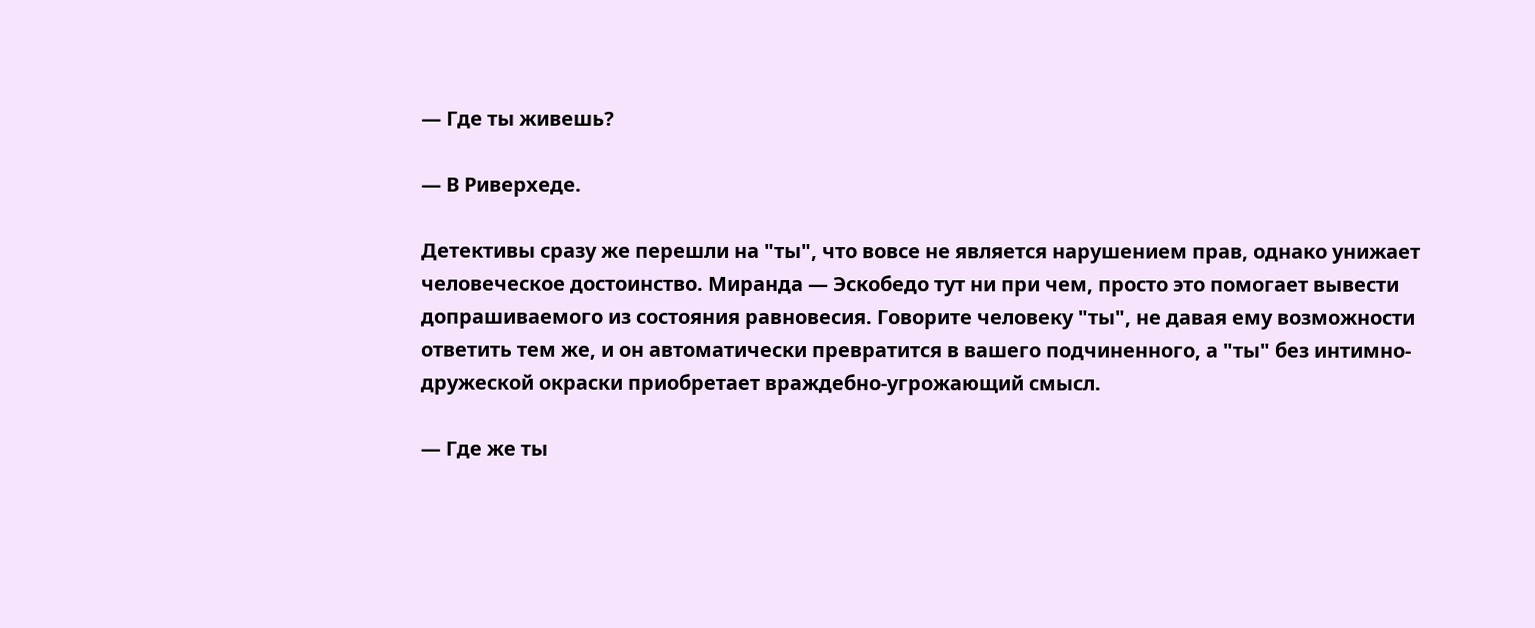— Где ты живешь?

— В Риверхеде.

Детективы сразу же перешли на "ты", что вовсе не является нарушением прав, однако унижает человеческое достоинство. Миранда — Эскобедо тут ни при чем, просто это помогает вывести допрашиваемого из состояния равновесия. Говорите человеку "ты", не давая ему возможности ответить тем же, и он автоматически превратится в вашего подчиненного, а "ты" без интимно-дружеской окраски приобретает враждебно-угрожающий смысл.

— Где же ты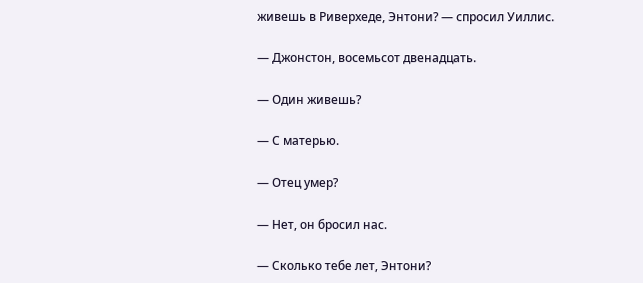живешь в Риверхеде, Энтони? — спросил Уиллис.

— Джонстон, восемьсот двенадцать.

— Один живешь?

— С матерью.

— Отец умер?

— Нет, он бросил нас.

— Сколько тебе лет, Энтони?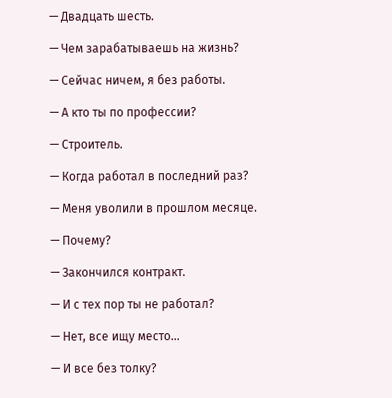— Двадцать шесть.

— Чем зарабатываешь на жизнь?

— Сейчас ничем, я без работы.

— А кто ты по профессии?

— Строитель.

— Когда работал в последний раз?

— Меня уволили в прошлом месяце.

— Почему?

— Закончился контракт.

— И с тех пор ты не работал?

— Нет, все ищу место…

— И все без толку?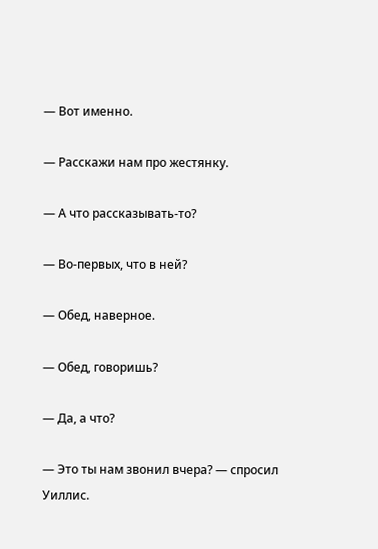— Вот именно.

— Расскажи нам про жестянку.

— А что рассказывать-то?

— Во-первых, что в ней?

— Обед, наверное.

— Обед, говоришь?

— Да, а что?

— Это ты нам звонил вчера? — спросил Уиллис.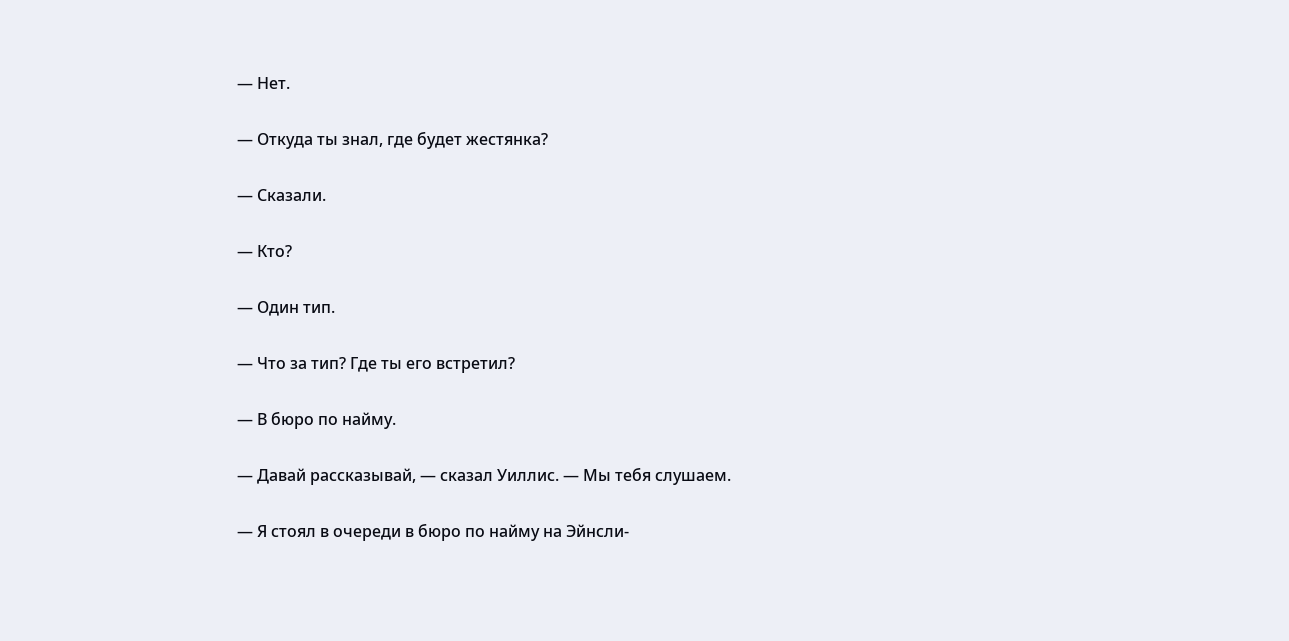— Нет.

— Откуда ты знал, где будет жестянка?

— Сказали.

— Кто?

— Один тип.

— Что за тип? Где ты его встретил?

— В бюро по найму.

— Давай рассказывай, — сказал Уиллис. — Мы тебя слушаем.

— Я стоял в очереди в бюро по найму на Эйнсли-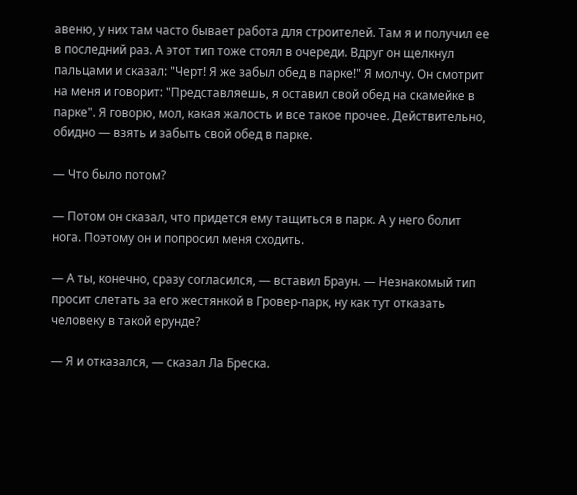авеню, у них там часто бывает работа для строителей. Там я и получил ее в последний раз. А этот тип тоже стоял в очереди. Вдруг он щелкнул пальцами и сказал: "Черт! Я же забыл обед в парке!" Я молчу. Он смотрит на меня и говорит: "Представляешь, я оставил свой обед на скамейке в парке". Я говорю, мол, какая жалость и все такое прочее. Действительно, обидно — взять и забыть свой обед в парке.

— Что было потом?

— Потом он сказал, что придется ему тащиться в парк. А у него болит нога. Поэтому он и попросил меня сходить.

— А ты, конечно, сразу согласился, — вставил Браун. — Незнакомый тип просит слетать за его жестянкой в Гровер-парк, ну как тут отказать человеку в такой ерунде?

— Я и отказался, — сказал Ла Бреска.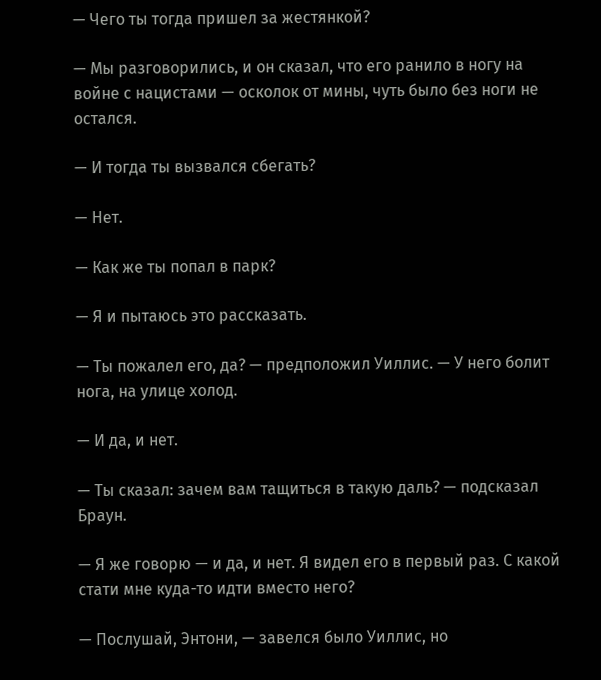— Чего ты тогда пришел за жестянкой?

— Мы разговорились, и он сказал, что его ранило в ногу на войне с нацистами — осколок от мины, чуть было без ноги не остался.

— И тогда ты вызвался сбегать?

— Нет.

— Как же ты попал в парк?

— Я и пытаюсь это рассказать.

— Ты пожалел его, да? — предположил Уиллис. — У него болит нога, на улице холод.

— И да, и нет.

— Ты сказал: зачем вам тащиться в такую даль? — подсказал Браун.

— Я же говорю — и да, и нет. Я видел его в первый раз. С какой стати мне куда-то идти вместо него?

— Послушай, Энтони, — завелся было Уиллис, но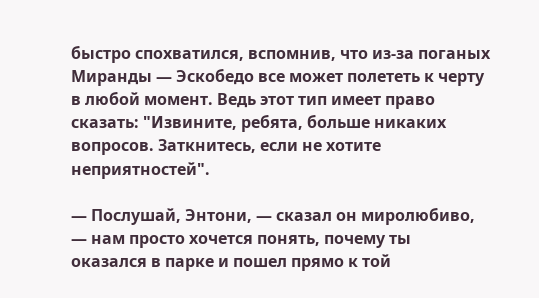быстро спохватился, вспомнив, что из-за поганых Миранды — Эскобедо все может полететь к черту в любой момент. Ведь этот тип имеет право сказать: "Извините, ребята, больше никаких вопросов. Заткнитесь, если не хотите неприятностей".

— Послушай, Энтони, — сказал он миролюбиво, — нам просто хочется понять, почему ты оказался в парке и пошел прямо к той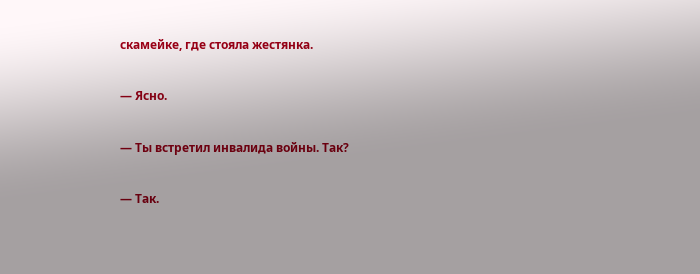скамейке, где стояла жестянка.

— Ясно.

— Ты встретил инвалида войны. Так?

— Так.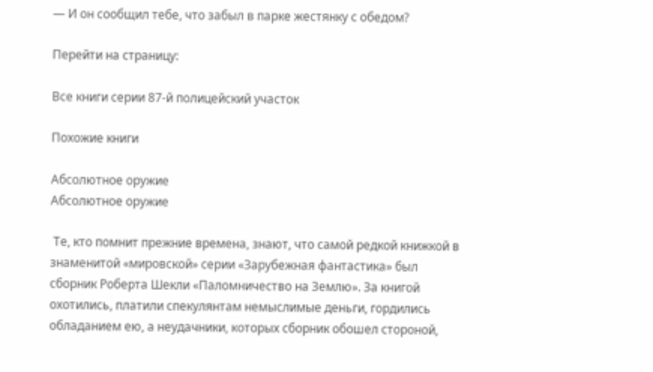— И он сообщил тебе, что забыл в парке жестянку с обедом?

Перейти на страницу:

Все книги серии 87-й полицейский участок

Похожие книги

Абсолютное оружие
Абсолютное оружие

 Те, кто помнит прежние времена, знают, что самой редкой книжкой в знаменитой «мировской» серии «Зарубежная фантастика» был сборник Роберта Шекли «Паломничество на Землю». За книгой охотились, платили спекулянтам немыслимые деньги, гордились обладанием ею, а неудачники, которых сборник обошел стороной,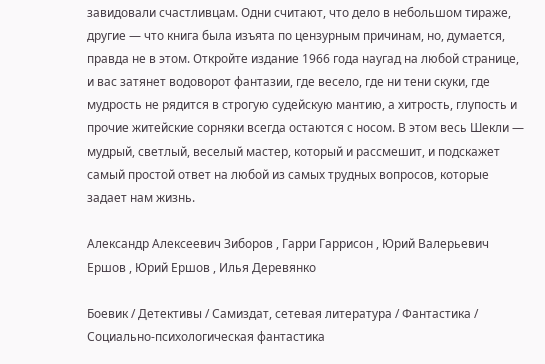завидовали счастливцам. Одни считают, что дело в небольшом тираже, другие — что книга была изъята по цензурным причинам, но, думается, правда не в этом. Откройте издание 1966 года наугад на любой странице, и вас затянет водоворот фантазии, где весело, где ни тени скуки, где мудрость не рядится в строгую судейскую мантию, а хитрость, глупость и прочие житейские сорняки всегда остаются с носом. В этом весь Шекли — мудрый, светлый, веселый мастер, который и рассмешит, и подскажет самый простой ответ на любой из самых трудных вопросов, которые задает нам жизнь.

Александр Алексеевич Зиборов , Гарри Гаррисон , Юрий Валерьевич Ершов , Юрий Ершов , Илья Деревянко

Боевик / Детективы / Самиздат, сетевая литература / Фантастика / Социально-психологическая фантастика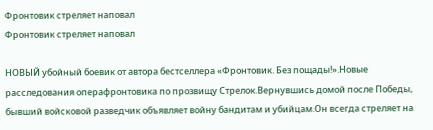Фронтовик стреляет наповал
Фронтовик стреляет наповал

НОВЫЙ убойный боевик от автора бестселлера «Фронтовик. Без пощады!».Новые расследования операфронтовика по прозвищу Стрелок.Вернувшись домой после Победы, бывший войсковой разведчик объявляет войну бандитам и убийцам.Он всегда стреляет на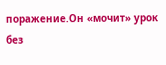поражение.Он «мочит» урок без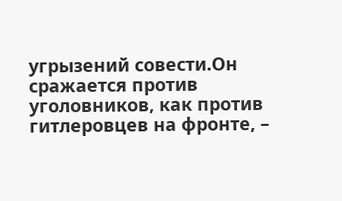угрызений совести.Он сражается против уголовников, как против гитлеровцев на фронте, –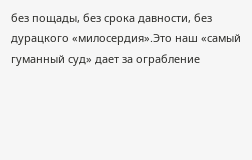без пощады, без срока давности, без дурацкого «милосердия».Это наш «самый гуманный суд» дает за ограбление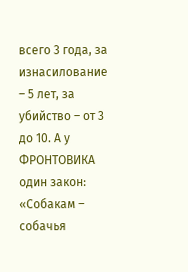всего 3 года, за изнасилование – 5 лет, за убийство – от 3 до 10. А у ФРОНТОВИКА один закон: «Собакам – собачья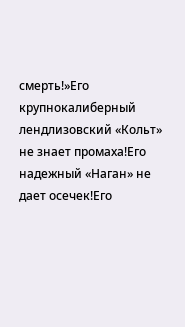смерть!»Его крупнокалиберный лендлизовский «Кольт» не знает промаха!Его надежный «Наган» не дает осечек!Его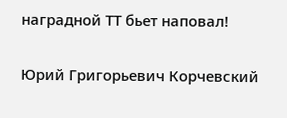наградной ТТ бьет наповал!

Юрий Григорьевич Корчевский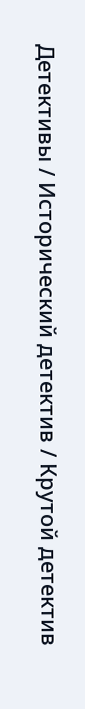Детективы / Исторический детектив / Крутой детектив